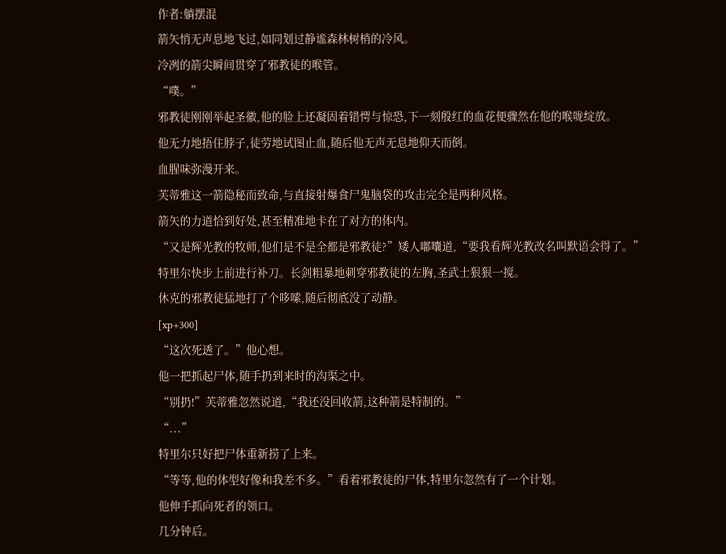作者:躺摆混
箭矢悄无声息地飞过,如同划过静谧森林树梢的冷风。
冷冽的箭尖瞬间贯穿了邪教徒的喉管。
“噗。”
邪教徒刚刚举起圣徽,他的脸上还凝固着错愕与惊恐,下一刻殷红的血花便骤然在他的喉咙绽放。
他无力地捂住脖子,徒劳地试图止血,随后他无声无息地仰天而倒。
血腥味弥漫开来。
芙蒂雅这一箭隐秘而致命,与直接射爆食尸鬼脑袋的攻击完全是两种风格。
箭矢的力道恰到好处,甚至精准地卡在了对方的体内。
“又是辉光教的牧师,他们是不是全都是邪教徒?”矮人嘟囔道,“要我看辉光教改名叫默语会得了。”
特里尔快步上前进行补刀。长剑粗暴地刺穿邪教徒的左胸,圣武士狠狠一搅。
休克的邪教徒猛地打了个哆嗦,随后彻底没了动静。
[xp+300]
“这次死透了。”他心想。
他一把抓起尸体,随手扔到来时的沟渠之中。
“别扔!”芙蒂雅忽然说道,“我还没回收箭,这种箭是特制的。”
“...”
特里尔只好把尸体重新捞了上来。
“等等,他的体型好像和我差不多。”看着邪教徒的尸体,特里尔忽然有了一个计划。
他伸手抓向死者的领口。
几分钟后。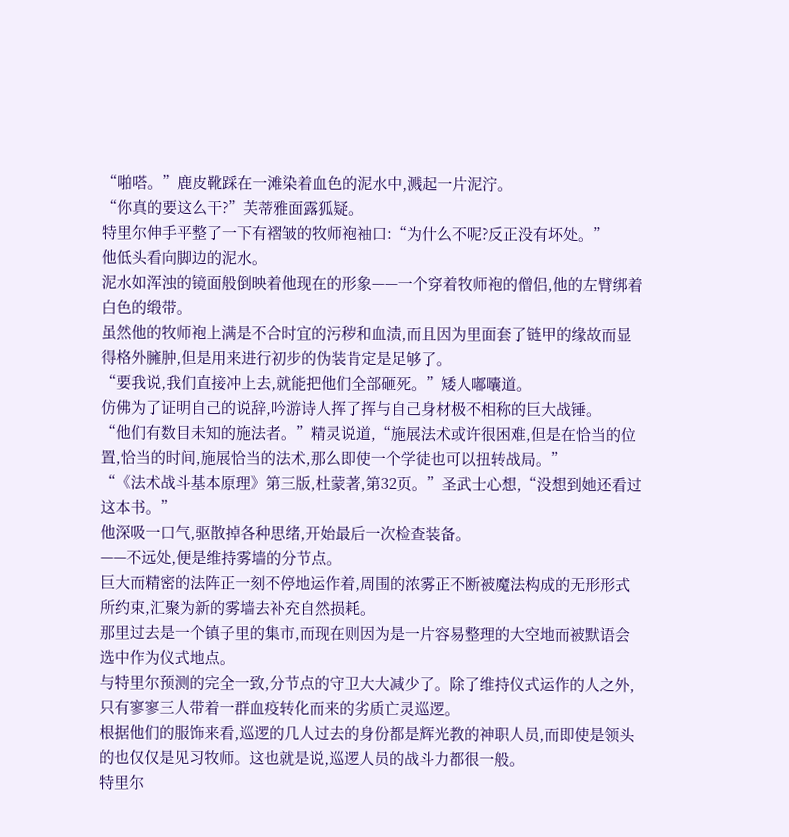“啪嗒。”鹿皮靴踩在一滩染着血色的泥水中,溅起一片泥泞。
“你真的要这么干?”芙蒂雅面露狐疑。
特里尔伸手平整了一下有褶皱的牧师袍袖口:“为什么不呢?反正没有坏处。”
他低头看向脚边的泥水。
泥水如浑浊的镜面般倒映着他现在的形象——一个穿着牧师袍的僧侣,他的左臂绑着白色的缎带。
虽然他的牧师袍上满是不合时宜的污秽和血渍,而且因为里面套了链甲的缘故而显得格外臃肿,但是用来进行初步的伪装肯定是足够了。
“要我说,我们直接冲上去,就能把他们全部砸死。”矮人嘟囔道。
仿佛为了证明自己的说辞,吟游诗人挥了挥与自己身材极不相称的巨大战锤。
“他们有数目未知的施法者。”精灵说道,“施展法术或许很困难,但是在恰当的位置,恰当的时间,施展恰当的法术,那么即使一个学徒也可以扭转战局。”
“《法术战斗基本原理》第三版,杜蒙著,第32页。”圣武士心想,“没想到她还看过这本书。”
他深吸一口气,驱散掉各种思绪,开始最后一次检查装备。
——不远处,便是维持雾墙的分节点。
巨大而精密的法阵正一刻不停地运作着,周围的浓雾正不断被魔法构成的无形形式所约束,汇聚为新的雾墙去补充自然损耗。
那里过去是一个镇子里的集市,而现在则因为是一片容易整理的大空地而被默语会选中作为仪式地点。
与特里尔预测的完全一致,分节点的守卫大大减少了。除了维持仪式运作的人之外,只有寥寥三人带着一群血疫转化而来的劣质亡灵巡逻。
根据他们的服饰来看,巡逻的几人过去的身份都是辉光教的神职人员,而即使是领头的也仅仅是见习牧师。这也就是说,巡逻人员的战斗力都很一般。
特里尔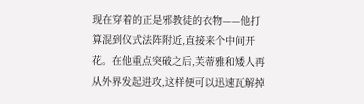现在穿着的正是邪教徒的衣物——他打算混到仪式法阵附近,直接来个中间开花。在他重点突破之后,芙蒂雅和矮人再从外界发起进攻,这样便可以迅速瓦解掉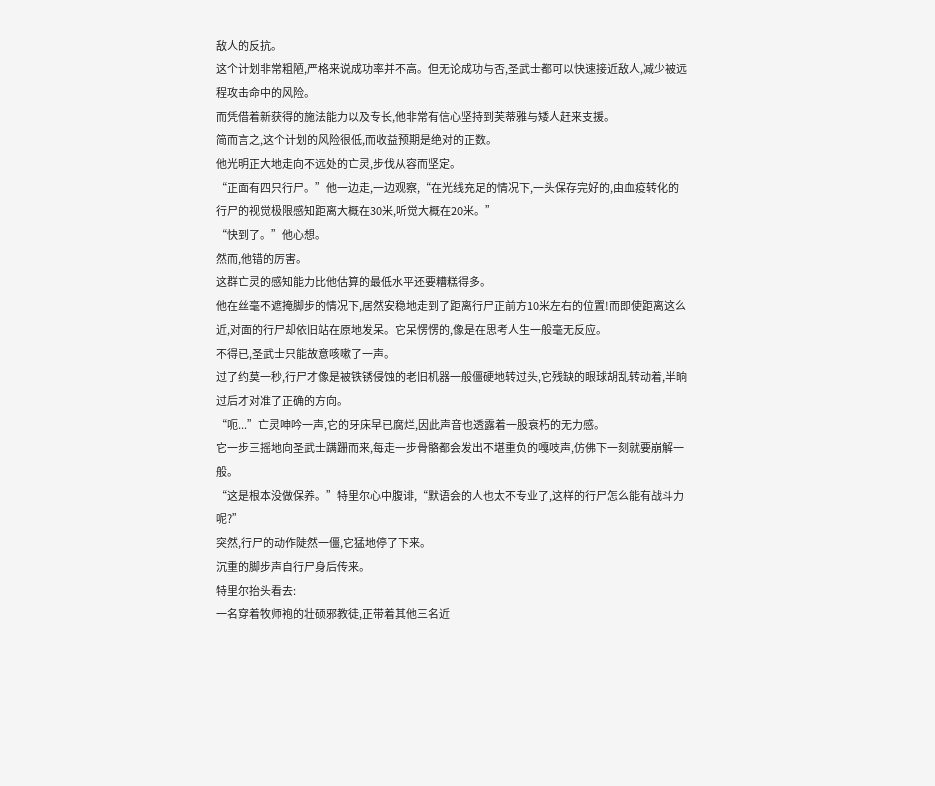敌人的反抗。
这个计划非常粗陋,严格来说成功率并不高。但无论成功与否,圣武士都可以快速接近敌人,减少被远程攻击命中的风险。
而凭借着新获得的施法能力以及专长,他非常有信心坚持到芙蒂雅与矮人赶来支援。
简而言之,这个计划的风险很低,而收益预期是绝对的正数。
他光明正大地走向不远处的亡灵,步伐从容而坚定。
“正面有四只行尸。”他一边走,一边观察,“在光线充足的情况下,一头保存完好的,由血疫转化的行尸的视觉极限感知距离大概在30米,听觉大概在20米。”
“快到了。”他心想。
然而,他错的厉害。
这群亡灵的感知能力比他估算的最低水平还要糟糕得多。
他在丝毫不遮掩脚步的情况下,居然安稳地走到了距离行尸正前方10米左右的位置!而即使距离这么近,对面的行尸却依旧站在原地发呆。它呆愣愣的,像是在思考人生一般毫无反应。
不得已,圣武士只能故意咳嗽了一声。
过了约莫一秒,行尸才像是被铁锈侵蚀的老旧机器一般僵硬地转过头,它残缺的眼球胡乱转动着,半晌过后才对准了正确的方向。
“呃...”亡灵呻吟一声,它的牙床早已腐烂,因此声音也透露着一股衰朽的无力感。
它一步三摇地向圣武士蹒跚而来,每走一步骨骼都会发出不堪重负的嘎吱声,仿佛下一刻就要崩解一般。
“这是根本没做保养。”特里尔心中腹诽,“默语会的人也太不专业了,这样的行尸怎么能有战斗力呢?”
突然,行尸的动作陡然一僵,它猛地停了下来。
沉重的脚步声自行尸身后传来。
特里尔抬头看去:
一名穿着牧师袍的壮硕邪教徒,正带着其他三名近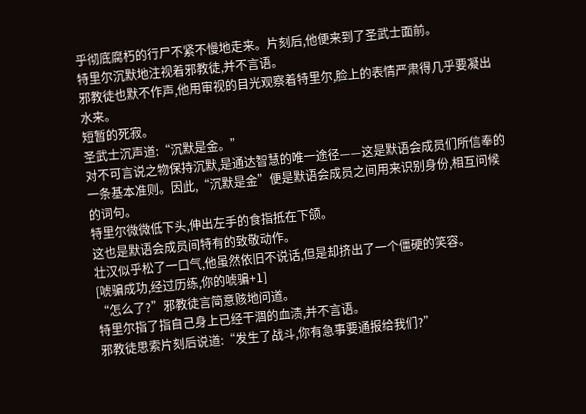乎彻底腐朽的行尸不紧不慢地走来。片刻后,他便来到了圣武士面前。
特里尔沉默地注视着邪教徒,并不言语。
邪教徒也默不作声,他用审视的目光观察着特里尔,脸上的表情严肃得几乎要凝出水来。
短暂的死寂。
圣武士沉声道:“沉默是金。”
对不可言说之物保持沉默,是通达智慧的唯一途径——这是默语会成员们所信奉的一条基本准则。因此,“沉默是金”便是默语会成员之间用来识别身份,相互问候的词句。
特里尔微微低下头,伸出左手的食指抵在下颌。
这也是默语会成员间特有的致敬动作。
壮汉似乎松了一口气,他虽然依旧不说话,但是却挤出了一个僵硬的笑容。
[唬骗成功,经过历练,你的唬骗+1]
“怎么了?”邪教徒言简意赅地问道。
特里尔指了指自己身上已经干涸的血渍,并不言语。
邪教徒思索片刻后说道:“发生了战斗,你有急事要通报给我们?”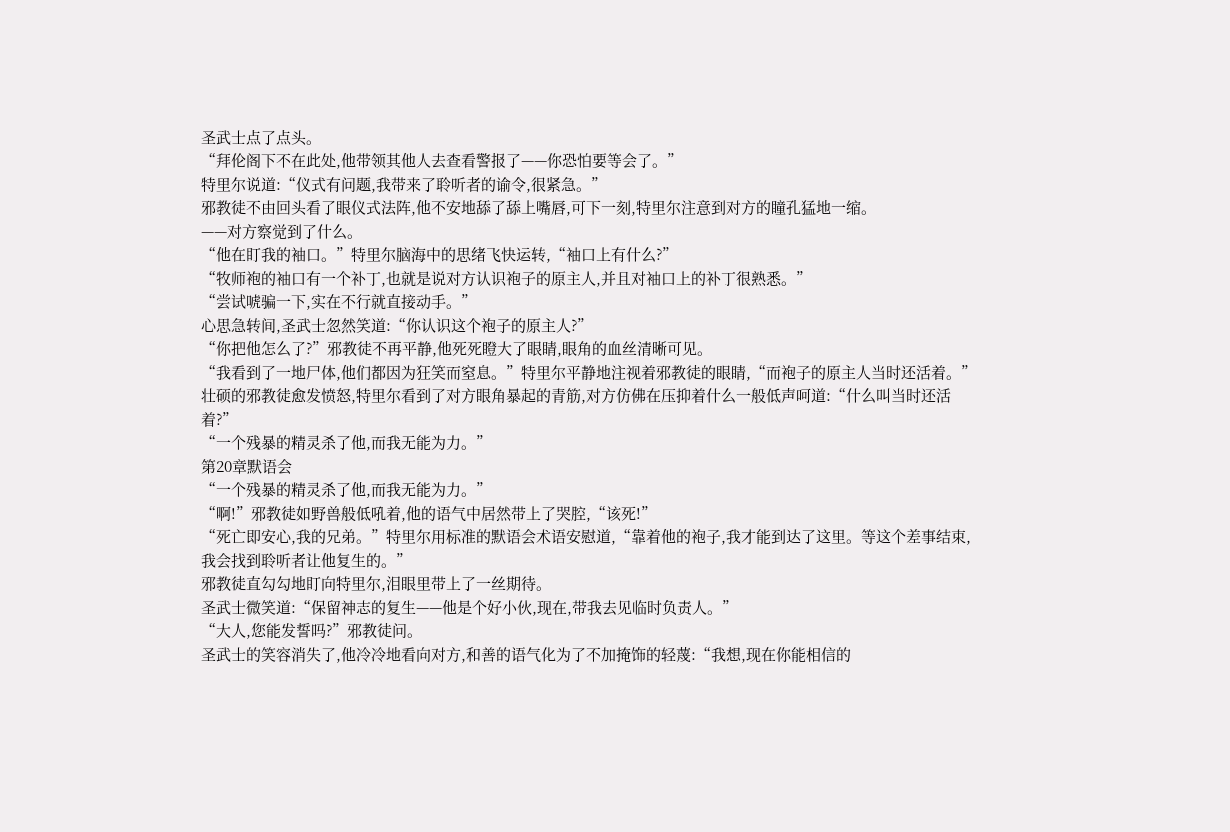圣武士点了点头。
“拜伦阁下不在此处,他带领其他人去查看警报了——你恐怕要等会了。”
特里尔说道:“仪式有问题,我带来了聆听者的谕令,很紧急。”
邪教徒不由回头看了眼仪式法阵,他不安地舔了舔上嘴唇,可下一刻,特里尔注意到对方的瞳孔猛地一缩。
——对方察觉到了什么。
“他在盯我的袖口。”特里尔脑海中的思绪飞快运转,“袖口上有什么?”
“牧师袍的袖口有一个补丁,也就是说对方认识袍子的原主人,并且对袖口上的补丁很熟悉。”
“尝试唬骗一下,实在不行就直接动手。”
心思急转间,圣武士忽然笑道:“你认识这个袍子的原主人?”
“你把他怎么了?”邪教徒不再平静,他死死瞪大了眼睛,眼角的血丝清晰可见。
“我看到了一地尸体,他们都因为狂笑而窒息。”特里尔平静地注视着邪教徒的眼睛,“而袍子的原主人当时还活着。”
壮硕的邪教徒愈发愤怒,特里尔看到了对方眼角暴起的青筋,对方仿佛在压抑着什么一般低声呵道:“什么叫当时还活着?”
“一个残暴的精灵杀了他,而我无能为力。”
第20章默语会
“一个残暴的精灵杀了他,而我无能为力。”
“啊!”邪教徒如野兽般低吼着,他的语气中居然带上了哭腔,“该死!”
“死亡即安心,我的兄弟。”特里尔用标准的默语会术语安慰道,“靠着他的袍子,我才能到达了这里。等这个差事结束,我会找到聆听者让他复生的。”
邪教徒直勾勾地盯向特里尔,泪眼里带上了一丝期待。
圣武士微笑道:“保留神志的复生——他是个好小伙,现在,带我去见临时负责人。”
“大人,您能发誓吗?”邪教徒问。
圣武士的笑容消失了,他冷冷地看向对方,和善的语气化为了不加掩饰的轻蔑:“我想,现在你能相信的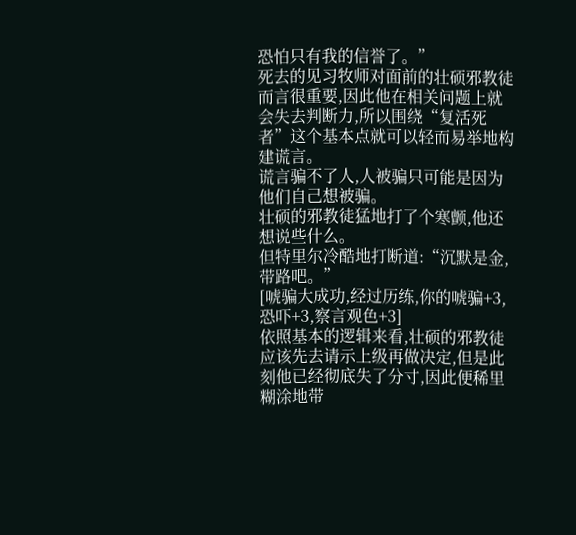恐怕只有我的信誉了。”
死去的见习牧师对面前的壮硕邪教徒而言很重要,因此他在相关问题上就会失去判断力,所以围绕“复活死者”这个基本点就可以轻而易举地构建谎言。
谎言骗不了人,人被骗只可能是因为他们自己想被骗。
壮硕的邪教徒猛地打了个寒颤,他还想说些什么。
但特里尔冷酷地打断道:“沉默是金,带路吧。”
[唬骗大成功,经过历练,你的唬骗+3,恐吓+3,察言观色+3]
依照基本的逻辑来看,壮硕的邪教徒应该先去请示上级再做决定,但是此刻他已经彻底失了分寸,因此便稀里糊涂地带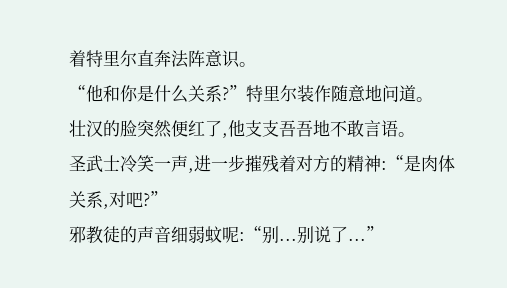着特里尔直奔法阵意识。
“他和你是什么关系?”特里尔装作随意地问道。
壮汉的脸突然便红了,他支支吾吾地不敢言语。
圣武士冷笑一声,进一步摧残着对方的精神:“是肉体关系,对吧?”
邪教徒的声音细弱蚊呢:“别...别说了...”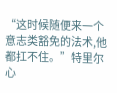“这时候随便来一个意志类豁免的法术,他都扛不住。”特里尔心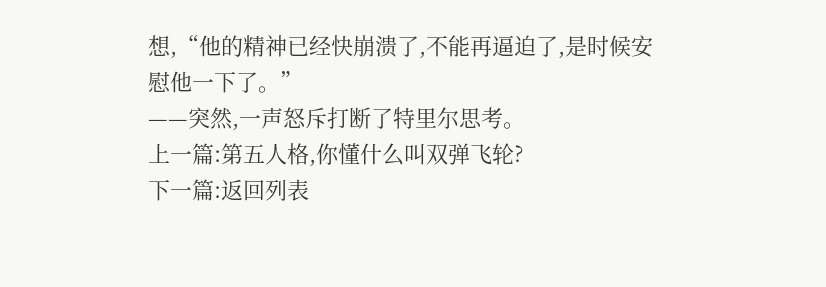想,“他的精神已经快崩溃了,不能再逼迫了,是时候安慰他一下了。”
——突然,一声怒斥打断了特里尔思考。
上一篇:第五人格,你懂什么叫双弹飞轮?
下一篇:返回列表